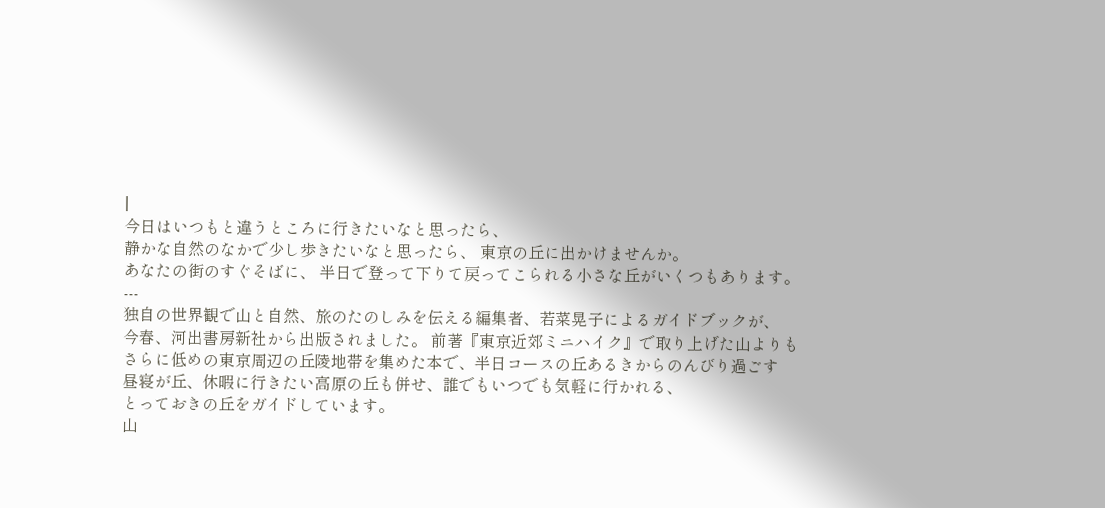|
今日はいつもと違うところに行きたいなと思ったら、
静かな自然のなかで少し歩きたいなと思ったら、 東京の丘に出かけませんか。
あなたの街のすぐそばに、 半日で登って下りて戻ってこられる小さな丘がいくつもあります。
---
独自の世界観で山と自然、旅のたのしみを伝える編集者、若菜晃子によるガイドブックが、
今春、河出書房新社から出版されました。 前著『東京近郊ミニハイク』で取り上げた山よりも
さらに低めの東京周辺の丘陵地帯を集めた本で、半日コースの丘あるきからのんびり過ごす
昼寝が丘、休暇に行きたい高原の丘も併せ、誰でもいつでも気軽に行かれる、
とっておきの丘をガイドしています。
山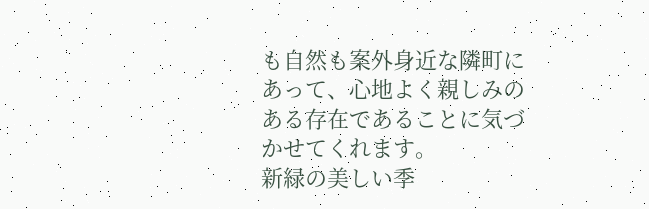も自然も案外身近な隣町にあって、心地よく親しみのある存在であることに気づかせてくれます。
新緑の美しい季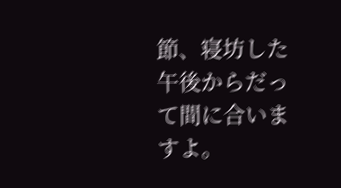節、寝坊した午後からだって間に合いますよ。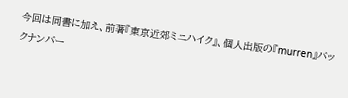今回は同書に加え、前著『東京近郊ミニハイク』、個人出版の『murren』バックナンバー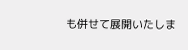も併せて展開いたしま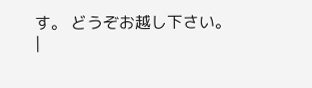す。 どうぞお越し下さい。
|